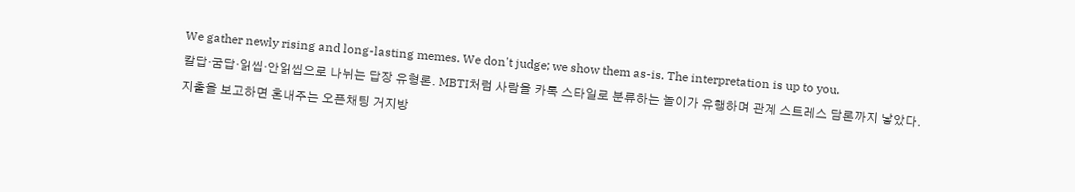We gather newly rising and long-lasting memes. We don't judge; we show them as-is. The interpretation is up to you.
칼답·굼답·읽씹·안읽씹으로 나뉘는 답장 유형론. MBTI처럼 사람을 카톡 스타일로 분류하는 놀이가 유행하며 관계 스트레스 담론까지 낳았다.
지출을 보고하면 혼내주는 오픈채팅 거지방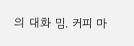의 대화 밈. 커피 마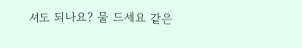셔도 되나요? 물 드세요 같은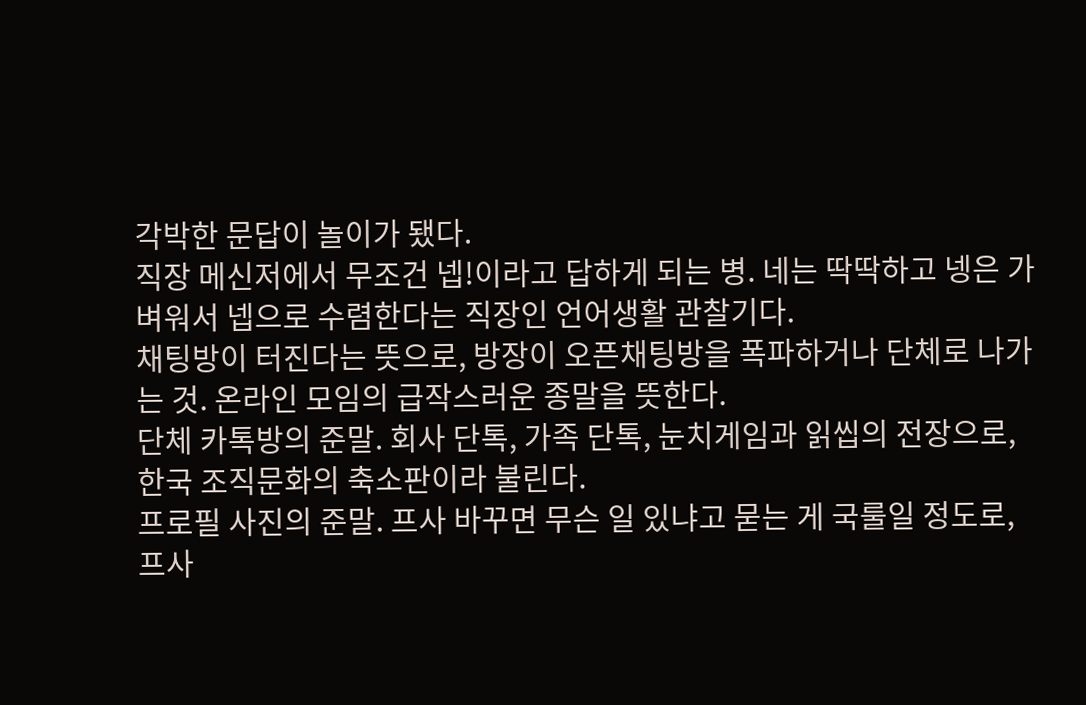각박한 문답이 놀이가 됐다.
직장 메신저에서 무조건 넵!이라고 답하게 되는 병. 네는 딱딱하고 넹은 가벼워서 넵으로 수렴한다는 직장인 언어생활 관찰기다.
채팅방이 터진다는 뜻으로, 방장이 오픈채팅방을 폭파하거나 단체로 나가는 것. 온라인 모임의 급작스러운 종말을 뜻한다.
단체 카톡방의 준말. 회사 단톡, 가족 단톡, 눈치게임과 읽씹의 전장으로, 한국 조직문화의 축소판이라 불린다.
프로필 사진의 준말. 프사 바꾸면 무슨 일 있냐고 묻는 게 국룰일 정도로, 프사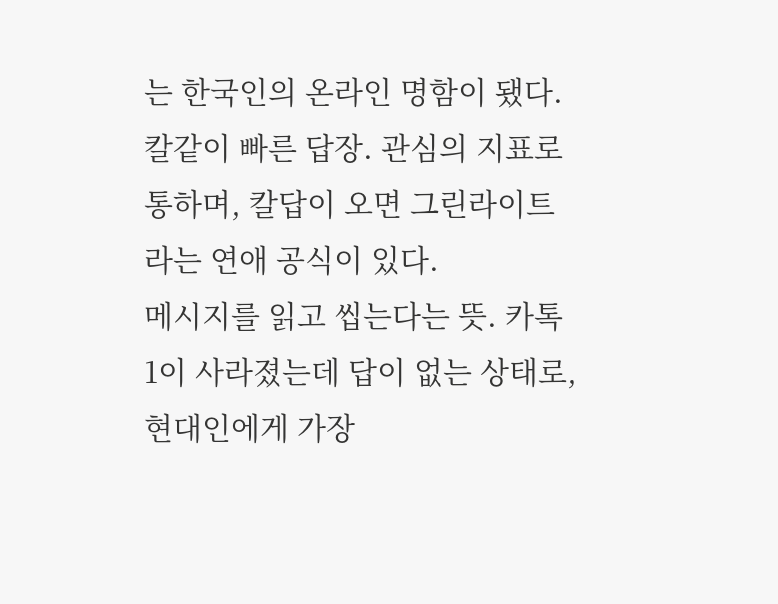는 한국인의 온라인 명함이 됐다.
칼같이 빠른 답장. 관심의 지표로 통하며, 칼답이 오면 그린라이트라는 연애 공식이 있다.
메시지를 읽고 씹는다는 뜻. 카톡 1이 사라졌는데 답이 없는 상태로, 현대인에게 가장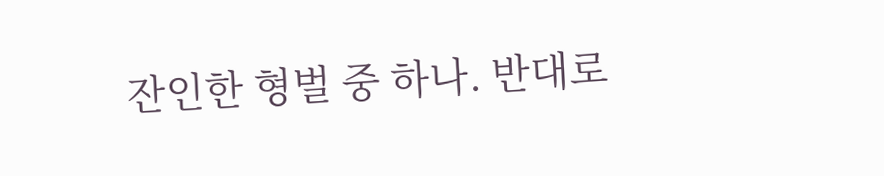잔인한 형벌 중 하나. 반대로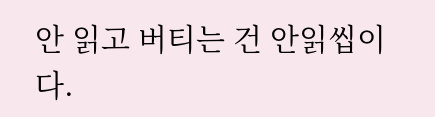안 읽고 버티는 건 안읽씹이다.